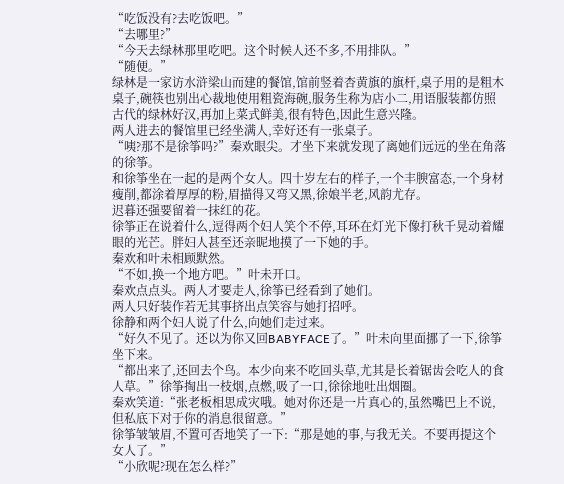“吃饭没有?去吃饭吧。”
“去哪里?”
“今天去绿林那里吃吧。这个时候人还不多,不用排队。”
“随便。”
绿林是一家访水浒梁山而建的餐馆,馆前竖着杏黄旗的旗杆,桌子用的是粗木桌子,碗筷也别出心裁地使用粗瓷海碗,服务生称为店小二,用语服装都仿照古代的绿林好汉,再加上菜式鲜美,很有特色,因此生意兴隆。
两人进去的餐馆里已经坐满人,幸好还有一张桌子。
“咦?那不是徐筝吗?”秦欢眼尖。才坐下来就发现了离她们远远的坐在角落的徐筝。
和徐筝坐在一起的是两个女人。四十岁左右的样子,一个丰腴富态,一个身材瘦削,都涂着厚厚的粉,眉描得又弯又黑,徐娘半老,风韵尤存。
迟暮还强要留着一抹红的花。
徐筝正在说着什么,逗得两个妇人笑个不停,耳环在灯光下像打秋千晃动着耀眼的光芒。胖妇人甚至还亲昵地摸了一下她的手。
秦欢和叶未相顾默然。
“不如,换一个地方吧。”叶未开口。
秦欢点点头。两人才要走人,徐筝已经看到了她们。
两人只好装作若无其事挤出点笑容与她打招呼。
徐静和两个妇人说了什么,向她们走过来。
“好久不见了。还以为你又回BABYFACE了。”叶未向里面挪了一下,徐筝坐下来。
“都出来了,还回去个鸟。本少向来不吃回头草,尤其是长着锯齿会吃人的食人草。”徐筝掏出一枝烟,点燃,吸了一口,徐徐地吐出烟圈。
秦欢笑道:“张老板相思成灾哦。她对你还是一片真心的,虽然嘴巴上不说,但私底下对于你的消息很留意。”
徐筝皱皱眉,不置可否地笑了一下:“那是她的事,与我无关。不要再提这个女人了。”
“小欣呢?现在怎么样?”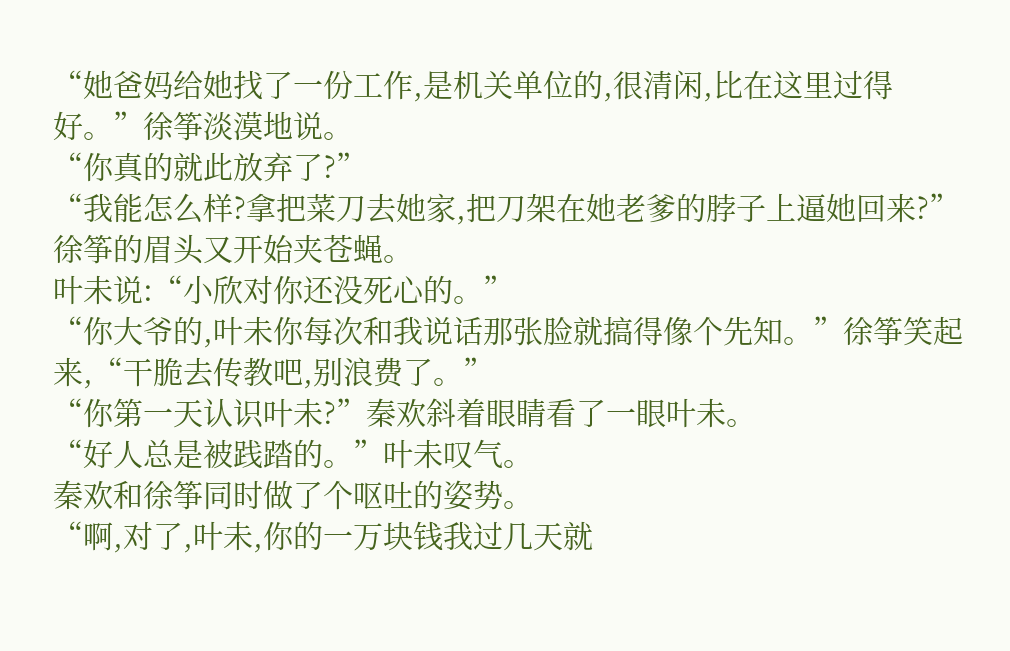“她爸妈给她找了一份工作,是机关单位的,很清闲,比在这里过得好。”徐筝淡漠地说。
“你真的就此放弃了?”
“我能怎么样?拿把菜刀去她家,把刀架在她老爹的脖子上逼她回来?”徐筝的眉头又开始夹苍蝇。
叶未说:“小欣对你还没死心的。”
“你大爷的,叶未你每次和我说话那张脸就搞得像个先知。”徐筝笑起来,“干脆去传教吧,别浪费了。”
“你第一天认识叶未?”秦欢斜着眼睛看了一眼叶未。
“好人总是被践踏的。”叶未叹气。
秦欢和徐筝同时做了个呕吐的姿势。
“啊,对了,叶未,你的一万块钱我过几天就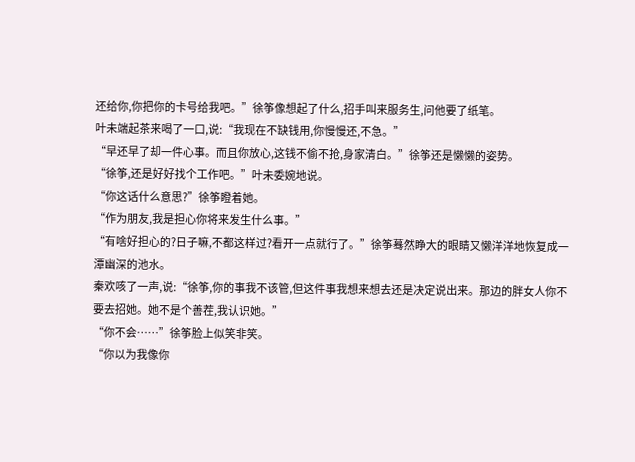还给你,你把你的卡号给我吧。”徐筝像想起了什么,招手叫来服务生,问他要了纸笔。
叶未端起茶来喝了一口,说:“我现在不缺钱用,你慢慢还,不急。”
“早还早了却一件心事。而且你放心,这钱不偷不抢,身家清白。”徐筝还是懒懒的姿势。
“徐筝,还是好好找个工作吧。”叶未委婉地说。
“你这话什么意思?”徐筝瞪着她。
“作为朋友,我是担心你将来发生什么事。”
“有啥好担心的?日子嘛,不都这样过?看开一点就行了。”徐筝蓦然睁大的眼睛又懒洋洋地恢复成一潭幽深的池水。
秦欢咳了一声,说:“徐筝,你的事我不该管,但这件事我想来想去还是决定说出来。那边的胖女人你不要去招她。她不是个善茬,我认识她。”
“你不会……”徐筝脸上似笑非笑。
“你以为我像你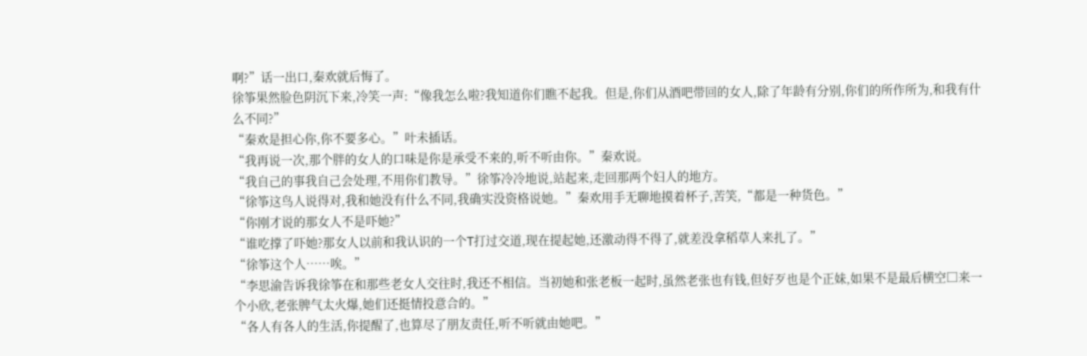啊?”话一出口,秦欢就后悔了。
徐筝果然脸色阴沉下来,冷笑一声:“像我怎么啦?我知道你们瞧不起我。但是,你们从酒吧带回的女人,除了年龄有分别,你们的所作所为,和我有什么不同?”
“秦欢是担心你,你不要多心。”叶未插话。
“我再说一次,那个胖的女人的口味是你是承受不来的,听不听由你。”秦欢说。
“我自己的事我自己会处理,不用你们教导。”徐筝冷冷地说,站起来,走回那两个妇人的地方。
“徐筝这鸟人说得对,我和她没有什么不同,我确实没资格说她。”秦欢用手无聊地摸着杯子,苦笑,“都是一种货色。”
“你刚才说的那女人不是吓她?”
“谁吃撑了吓她?那女人以前和我认识的一个T打过交道,现在提起她,还激动得不得了,就差没拿稻草人来扎了。”
“徐筝这个人……唉。”
“李思渝告诉我徐筝在和那些老女人交往时,我还不相信。当初她和张老板一起时,虽然老张也有钱,但好歹也是个正妹,如果不是最后横空□来一个小欣,老张脾气太火爆,她们还挺情投意合的。”
“各人有各人的生活,你提醒了,也算尽了朋友责任,听不听就由她吧。”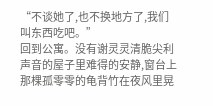“不谈她了,也不换地方了,我们叫东西吃吧。”
回到公寓。没有谢灵灵清脆尖利声音的屋子里难得的安静,窗台上那棵孤零零的龟背竹在夜风里晃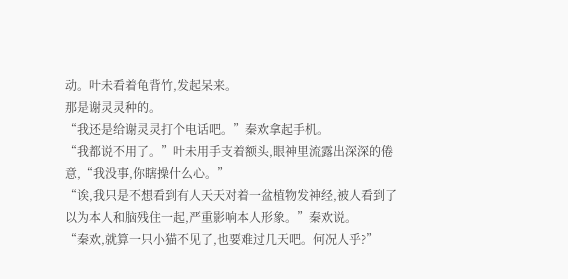动。叶未看着龟背竹,发起呆来。
那是谢灵灵种的。
“我还是给谢灵灵打个电话吧。”秦欢拿起手机。
“我都说不用了。”叶未用手支着额头,眼神里流露出深深的倦意,“我没事,你瞎操什么心。”
“诶,我只是不想看到有人天天对着一盆植物发神经,被人看到了以为本人和脑残住一起,严重影响本人形象。”秦欢说。
“秦欢,就算一只小猫不见了,也要难过几天吧。何况人乎?”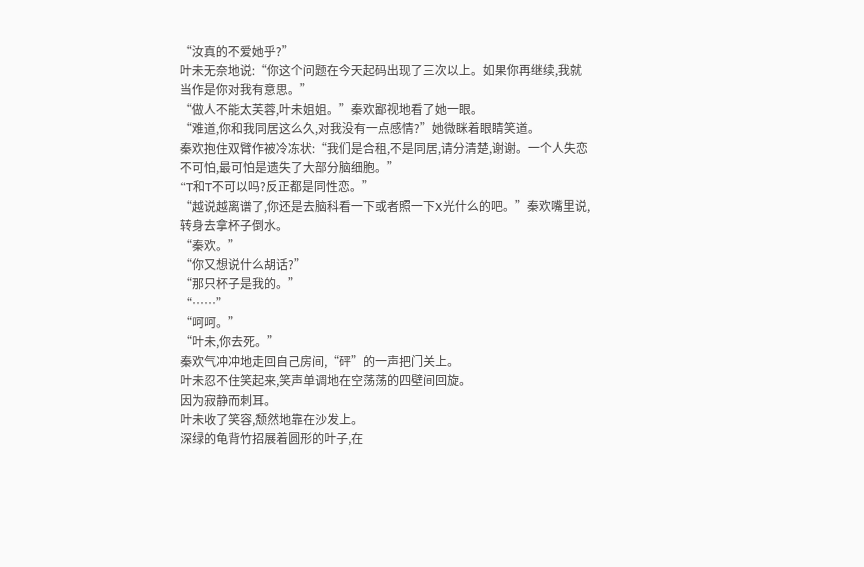“汝真的不爱她乎?”
叶未无奈地说:“你这个问题在今天起码出现了三次以上。如果你再继续,我就当作是你对我有意思。”
“做人不能太芙蓉,叶未姐姐。”秦欢鄙视地看了她一眼。
“难道,你和我同居这么久,对我没有一点感情?”她微眯着眼睛笑道。
秦欢抱住双臂作被冷冻状:“我们是合租,不是同居,请分清楚,谢谢。一个人失恋不可怕,最可怕是遗失了大部分脑细胞。”
“T和T不可以吗?反正都是同性恋。”
“越说越离谱了,你还是去脑科看一下或者照一下X光什么的吧。”秦欢嘴里说,转身去拿杯子倒水。
“秦欢。”
“你又想说什么胡话?”
“那只杯子是我的。”
“……”
“呵呵。”
“叶未,你去死。”
秦欢气冲冲地走回自己房间,“砰”的一声把门关上。
叶未忍不住笑起来,笑声单调地在空荡荡的四壁间回旋。
因为寂静而刺耳。
叶未收了笑容,颓然地靠在沙发上。
深绿的龟背竹招展着圆形的叶子,在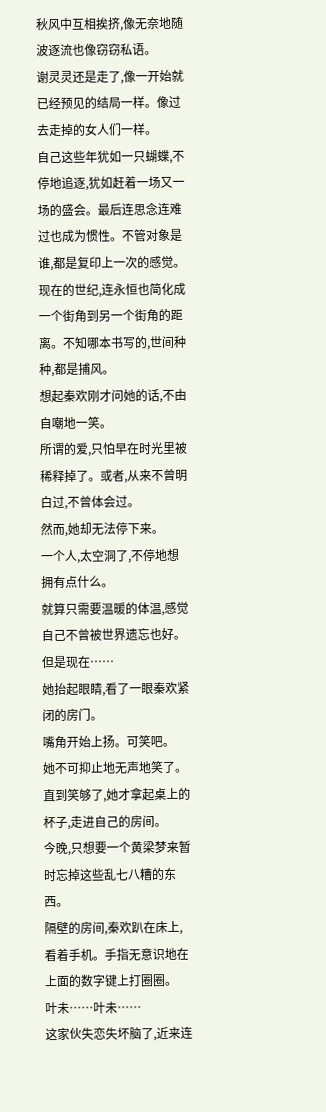秋风中互相挨挤,像无奈地随波逐流也像窃窃私语。
谢灵灵还是走了,像一开始就已经预见的结局一样。像过去走掉的女人们一样。
自己这些年犹如一只蝴蝶,不停地追逐,犹如赶着一场又一场的盛会。最后连思念连难过也成为惯性。不管对象是谁,都是复印上一次的感觉。
现在的世纪,连永恒也简化成一个街角到另一个街角的距离。不知哪本书写的,世间种种,都是捕风。
想起秦欢刚才问她的话,不由自嘲地一笑。
所谓的爱,只怕早在时光里被稀释掉了。或者,从来不曾明白过,不曾体会过。
然而,她却无法停下来。
一个人,太空洞了,不停地想拥有点什么。
就算只需要温暖的体温,感觉自己不曾被世界遗忘也好。
但是现在……
她抬起眼睛,看了一眼秦欢紧闭的房门。
嘴角开始上扬。可笑吧。
她不可抑止地无声地笑了。直到笑够了,她才拿起桌上的杯子,走进自己的房间。
今晚,只想要一个黄梁梦来暂时忘掉这些乱七八糟的东西。
隔壁的房间,秦欢趴在床上,看着手机。手指无意识地在上面的数字键上打圈圈。
叶未……叶未……
这家伙失恋失坏脑了,近来连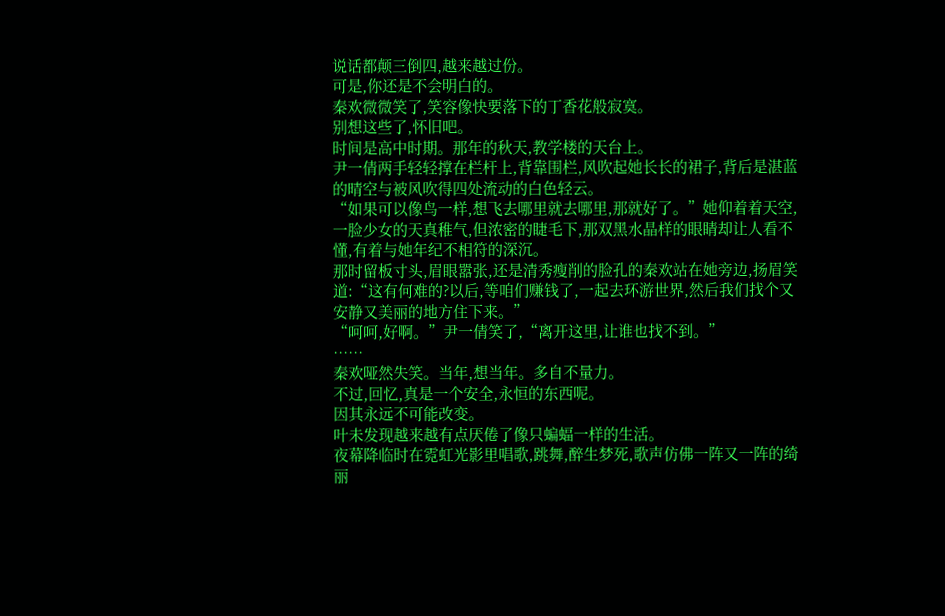说话都颠三倒四,越来越过份。
可是,你还是不会明白的。
秦欢微微笑了,笑容像快要落下的丁香花般寂寞。
别想这些了,怀旧吧。
时间是高中时期。那年的秋天,教学楼的天台上。
尹一倩两手轻轻撑在栏杆上,背靠围栏,风吹起她长长的裙子,背后是湛蓝的晴空与被风吹得四处流动的白色轻云。
“如果可以像鸟一样,想飞去哪里就去哪里,那就好了。”她仰着着天空,一脸少女的天真稚气,但浓密的睫毛下,那双黑水晶样的眼睛却让人看不懂,有着与她年纪不相符的深沉。
那时留板寸头,眉眼嚣张,还是清秀瘦削的脸孔的秦欢站在她旁边,扬眉笑道:“这有何难的?以后,等咱们赚钱了,一起去环游世界,然后我们找个又安静又美丽的地方住下来。”
“呵呵,好啊。”尹一倩笑了,“离开这里,让谁也找不到。”
……
秦欢哑然失笑。当年,想当年。多自不量力。
不过,回忆,真是一个安全,永恒的东西呢。
因其永远不可能改变。
叶未发现越来越有点厌倦了像只蝙蝠一样的生活。
夜幕降临时在霓虹光影里唱歌,跳舞,醉生梦死,歌声仿佛一阵又一阵的绮丽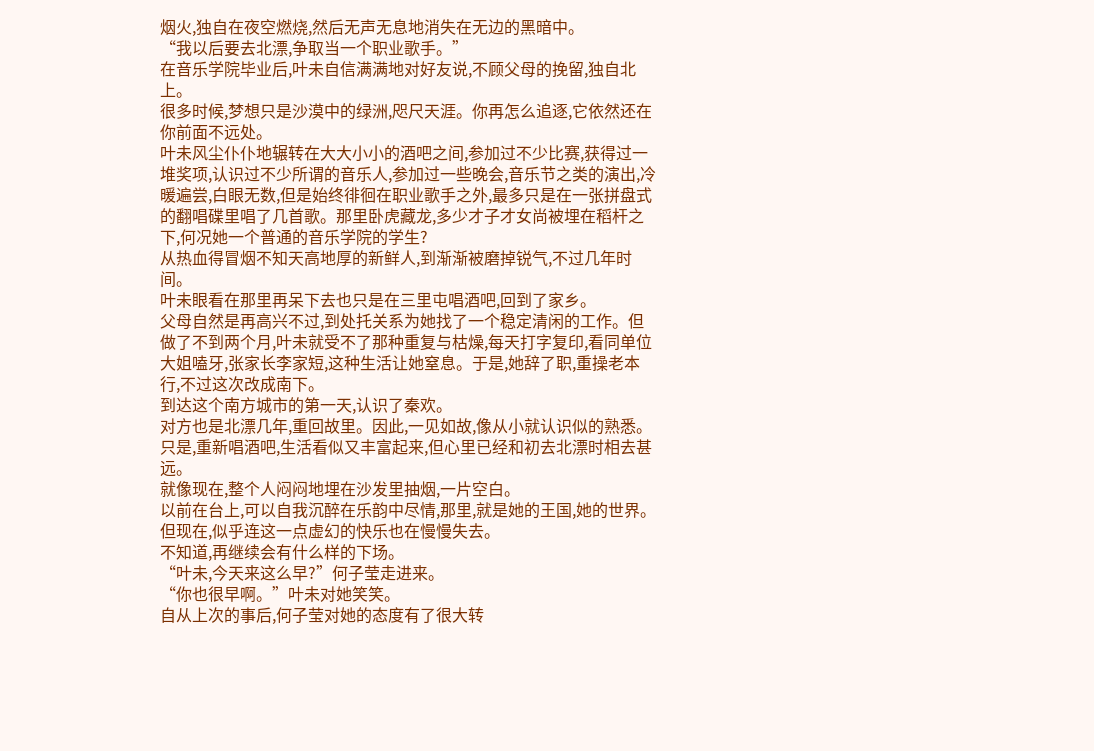烟火,独自在夜空燃烧,然后无声无息地消失在无边的黑暗中。
“我以后要去北漂,争取当一个职业歌手。”
在音乐学院毕业后,叶未自信满满地对好友说,不顾父母的挽留,独自北上。
很多时候,梦想只是沙漠中的绿洲,咫尺天涯。你再怎么追逐,它依然还在你前面不远处。
叶未风尘仆仆地辗转在大大小小的酒吧之间,参加过不少比赛,获得过一堆奖项,认识过不少所谓的音乐人,参加过一些晚会,音乐节之类的演出,冷暖遍尝,白眼无数,但是始终徘徊在职业歌手之外,最多只是在一张拼盘式的翻唱碟里唱了几首歌。那里卧虎藏龙,多少才子才女尚被埋在稻杆之下,何况她一个普通的音乐学院的学生?
从热血得冒烟不知天高地厚的新鲜人,到渐渐被磨掉锐气,不过几年时间。
叶未眼看在那里再呆下去也只是在三里屯唱酒吧,回到了家乡。
父母自然是再高兴不过,到处托关系为她找了一个稳定清闲的工作。但做了不到两个月,叶未就受不了那种重复与枯燥,每天打字复印,看同单位大姐嗑牙,张家长李家短,这种生活让她窒息。于是,她辞了职,重操老本行,不过这次改成南下。
到达这个南方城市的第一天,认识了秦欢。
对方也是北漂几年,重回故里。因此,一见如故,像从小就认识似的熟悉。
只是,重新唱酒吧,生活看似又丰富起来,但心里已经和初去北漂时相去甚远。
就像现在,整个人闷闷地埋在沙发里抽烟,一片空白。
以前在台上,可以自我沉醉在乐韵中尽情,那里,就是她的王国,她的世界。
但现在,似乎连这一点虚幻的快乐也在慢慢失去。
不知道,再继续会有什么样的下场。
“叶未,今天来这么早?”何子莹走进来。
“你也很早啊。”叶未对她笑笑。
自从上次的事后,何子莹对她的态度有了很大转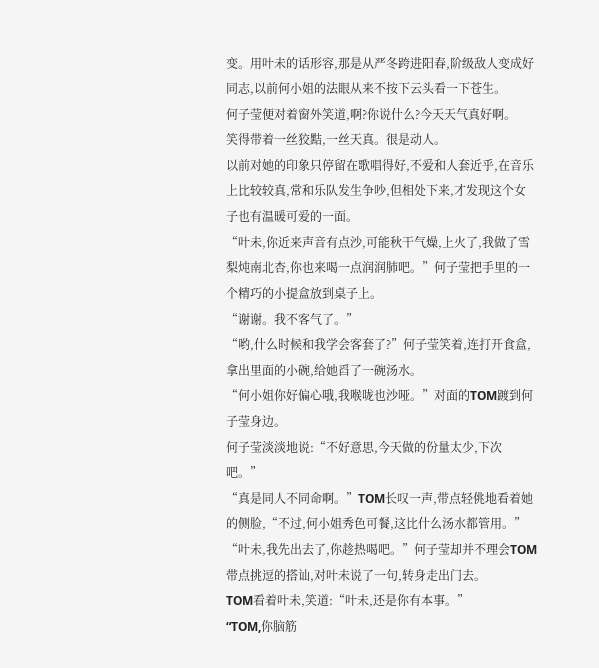变。用叶未的话形容,那是从严冬跨进阳春,阶级敌人变成好同志,以前何小姐的法眼从来不按下云头看一下苍生。
何子莹便对着窗外笑道,啊?你说什么?今天天气真好啊。
笑得带着一丝狡黠,一丝天真。很是动人。
以前对她的印象只停留在歌唱得好,不爱和人套近乎,在音乐上比较较真,常和乐队发生争吵,但相处下来,才发现这个女子也有温暖可爱的一面。
“叶未,你近来声音有点沙,可能秋干气燥,上火了,我做了雪梨炖南北杏,你也来喝一点润润肺吧。”何子莹把手里的一个精巧的小提盒放到桌子上。
“谢谢。我不客气了。”
“哟,什么时候和我学会客套了?”何子莹笑着,连打开食盒,拿出里面的小碗,给她舀了一碗汤水。
“何小姐你好偏心哦,我喉咙也沙哑。”对面的TOM踱到何子莹身边。
何子莹淡淡地说:“不好意思,今天做的份量太少,下次吧。”
“真是同人不同命啊。”TOM长叹一声,带点轻佻地看着她的侧脸,“不过,何小姐秀色可餐,这比什么汤水都管用。”
“叶未,我先出去了,你趁热喝吧。”何子莹却并不理会TOM带点挑逗的搭讪,对叶未说了一句,转身走出门去。
TOM看着叶未,笑道:“叶未,还是你有本事。”
“TOM,你脑筋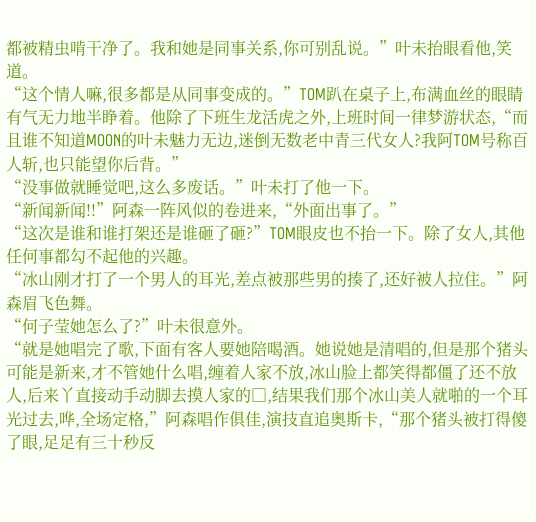都被精虫啃干净了。我和她是同事关系,你可别乱说。”叶未抬眼看他,笑道。
“这个情人嘛,很多都是从同事变成的。”TOM趴在桌子上,布满血丝的眼睛有气无力地半睁着。他除了下班生龙活虎之外,上班时间一律梦游状态,“而且谁不知道MOON的叶未魅力无边,迷倒无数老中青三代女人?我阿TOM号称百人斩,也只能望你后背。”
“没事做就睡觉吧,这么多废话。”叶未打了他一下。
“新闻新闻!!”阿森一阵风似的卷进来,“外面出事了。”
“这次是谁和谁打架还是谁砸了砸?”TOM眼皮也不抬一下。除了女人,其他任何事都勾不起他的兴趣。
“冰山刚才打了一个男人的耳光,差点被那些男的揍了,还好被人拉住。”阿森眉飞色舞。
“何子莹她怎么了?”叶未很意外。
“就是她唱完了歌,下面有客人要她陪喝酒。她说她是清唱的,但是那个猪头可能是新来,才不管她什么唱,缠着人家不放,冰山脸上都笑得都僵了还不放人,后来丫直接动手动脚去摸人家的□,结果我们那个冰山美人就啪的一个耳光过去,哗,全场定格,”阿森唱作俱佳,演技直追奥斯卡,“那个猪头被打得傻了眼,足足有三十秒反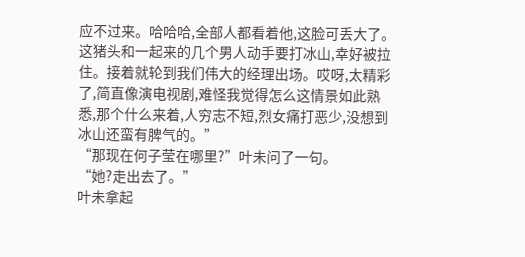应不过来。哈哈哈,全部人都看着他,这脸可丢大了。这猪头和一起来的几个男人动手要打冰山,幸好被拉住。接着就轮到我们伟大的经理出场。哎呀,太精彩了,简直像演电视剧,难怪我觉得怎么这情景如此熟悉,那个什么来着,人穷志不短,烈女痛打恶少,没想到冰山还蛮有脾气的。”
“那现在何子莹在哪里?”叶未问了一句。
“她?走出去了。”
叶未拿起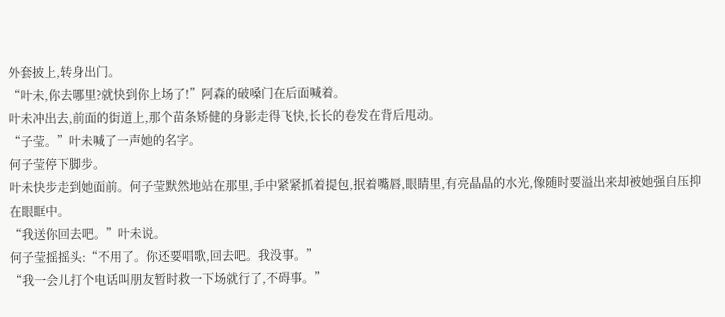外套披上,转身出门。
“叶未,你去哪里?就快到你上场了!”阿森的破嗓门在后面喊着。
叶未冲出去,前面的街道上,那个苗条矫健的身影走得飞快,长长的卷发在背后甩动。
“子莹。”叶未喊了一声她的名字。
何子莹停下脚步。
叶未快步走到她面前。何子莹默然地站在那里,手中紧紧抓着提包,抿着嘴唇,眼睛里,有亮晶晶的水光,像随时要溢出来却被她强自压抑在眼眶中。
“我送你回去吧。”叶未说。
何子莹摇摇头:“不用了。你还要唱歌,回去吧。我没事。”
“我一会儿打个电话叫朋友暂时救一下场就行了,不碍事。”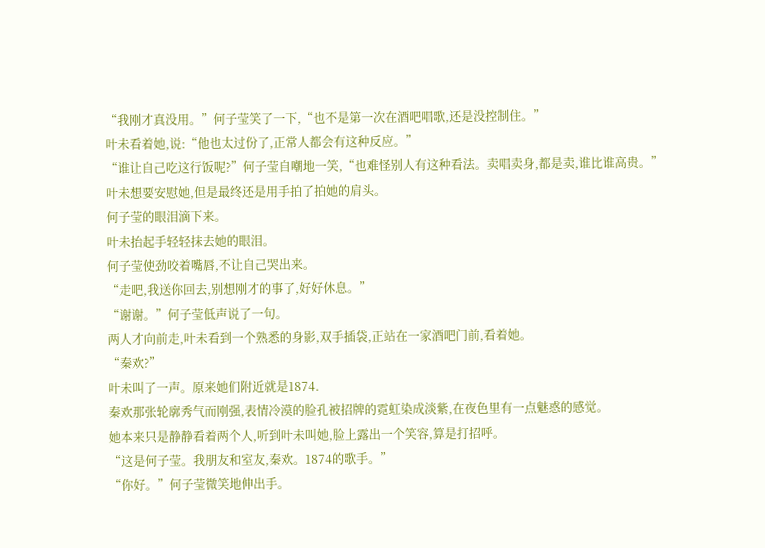“我刚才真没用。”何子莹笑了一下,“也不是第一次在酒吧唱歌,还是没控制住。”
叶未看着她,说:“他也太过份了,正常人都会有这种反应。”
“谁让自己吃这行饭呢?”何子莹自嘲地一笑,“也难怪别人有这种看法。卖唱卖身,都是卖,谁比谁高贵。”
叶未想要安慰她,但是最终还是用手拍了拍她的肩头。
何子莹的眼泪滴下来。
叶未抬起手轻轻抹去她的眼泪。
何子莹使劲咬着嘴唇,不让自己哭出来。
“走吧,我送你回去,别想刚才的事了,好好休息。”
“谢谢。”何子莹低声说了一句。
两人才向前走,叶未看到一个熟悉的身影,双手插袋,正站在一家酒吧门前,看着她。
“秦欢?”
叶未叫了一声。原来她们附近就是1874.
秦欢那张轮廓秀气而刚强,表情冷漠的脸孔被招牌的霓虹染成淡紫,在夜色里有一点魅惑的感觉。
她本来只是静静看着两个人,听到叶未叫她,脸上露出一个笑容,算是打招呼。
“这是何子莹。我朋友和室友,秦欢。1874的歌手。”
“你好。”何子莹微笑地伸出手。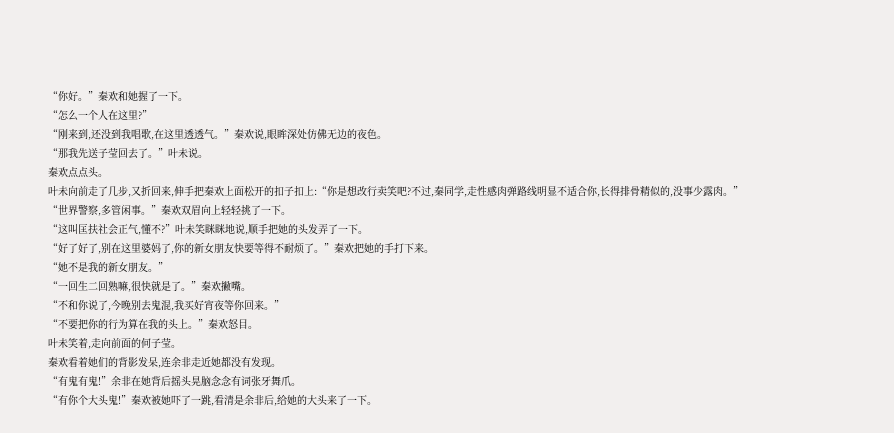“你好。”秦欢和她握了一下。
“怎么一个人在这里?”
“刚来到,还没到我唱歌,在这里透透气。”秦欢说,眼眸深处仿佛无边的夜色。
“那我先送子莹回去了。”叶未说。
秦欢点点头。
叶未向前走了几步,又折回来,伸手把秦欢上面松开的扣子扣上:“你是想改行卖笑吧?不过,秦同学,走性感肉弹路线明显不适合你,长得排骨精似的,没事少露肉。”
“世界警察,多管闲事。”秦欢双眉向上轻轻挑了一下。
“这叫匡扶社会正气,懂不?”叶未笑眯眯地说,顺手把她的头发弄了一下。
“好了好了,别在这里婆妈了,你的新女朋友快要等得不耐烦了。”秦欢把她的手打下来。
“她不是我的新女朋友。”
“一回生二回熟嘛,很快就是了。”秦欢撇嘴。
“不和你说了,今晚别去鬼混,我买好宵夜等你回来。”
“不要把你的行为算在我的头上。”秦欢怒目。
叶未笑着,走向前面的何子莹。
秦欢看着她们的背影发呆,连余非走近她都没有发现。
“有鬼有鬼!”余非在她背后摇头晃脑念念有词张牙舞爪。
“有你个大头鬼!”秦欢被她吓了一跳,看清是余非后,给她的大头来了一下。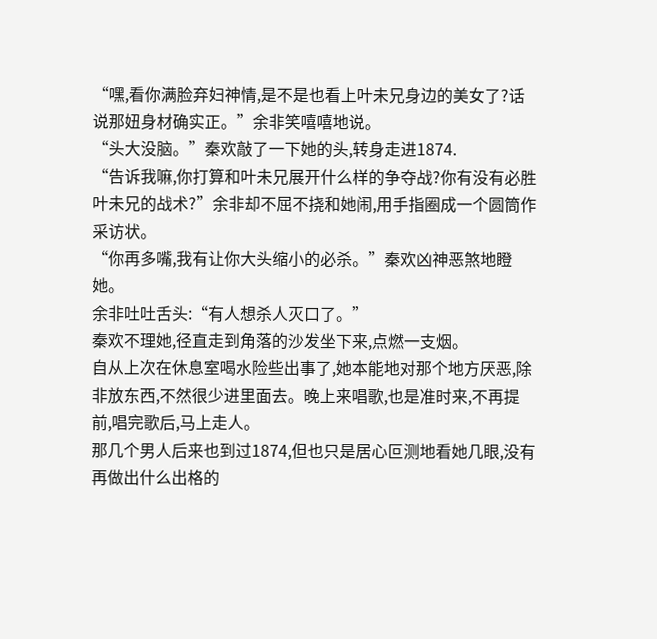“嘿,看你满脸弃妇神情,是不是也看上叶未兄身边的美女了?话说那妞身材确实正。”余非笑嘻嘻地说。
“头大没脑。”秦欢敲了一下她的头,转身走进1874.
“告诉我嘛,你打算和叶未兄展开什么样的争夺战?你有没有必胜叶未兄的战术?”余非却不屈不挠和她闹,用手指圈成一个圆筒作采访状。
“你再多嘴,我有让你大头缩小的必杀。”秦欢凶神恶煞地瞪她。
余非吐吐舌头:“有人想杀人灭口了。”
秦欢不理她,径直走到角落的沙发坐下来,点燃一支烟。
自从上次在休息室喝水险些出事了,她本能地对那个地方厌恶,除非放东西,不然很少进里面去。晚上来唱歌,也是准时来,不再提前,唱完歌后,马上走人。
那几个男人后来也到过1874,但也只是居心叵测地看她几眼,没有再做出什么出格的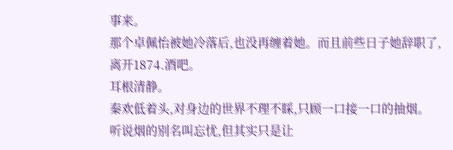事来。
那个卓佩怡被她冷落后,也没再缠着她。而且前些日子她辞职了,离开1874.酒吧。
耳根清静。
秦欢低着头,对身边的世界不理不睬,只顾一口接一口的抽烟。
听说烟的别名叫忘忧,但其实只是让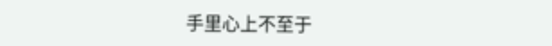手里心上不至于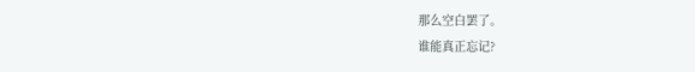那么空白罢了。
谁能真正忘记?